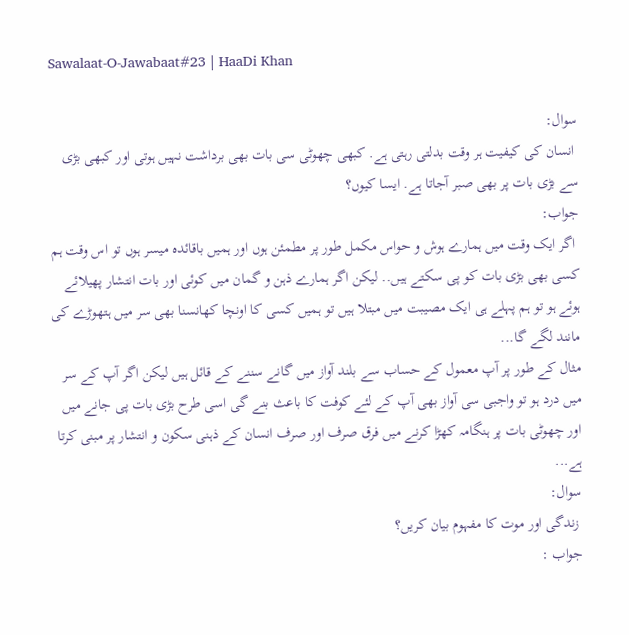Sawalaat-O-Jawabaat#23 | HaaDi Khan

سوال:
 انسان کی کیفیت ہر وقت بدلتی رہتی ہے. کبھی چھوٹی سی بات بھی برداشت نہیں ہوتی اور کبھی بڑی سے بڑی بات پر بھی صبر آجاتا ہے. ایسا کیوں؟
جواب:
 اگر ایک وقت میں ہمارے ہوش و حواس مکمل طور پر مطمئن ہوں اور ہمیں باقائدہ میسر ہوں تو اس وقت ہم کسی بھی بڑی بات کو پی سکتے ہیں.. لیکن اگر ہمارے ذہن و گمان میں کوئی اور بات انتشار پھیلائے ہوئے ہو تو ہم پہلے ہی ایک مصیبت میں مبتلا ہیں تو ہمیں کسی کا اونچا کھانسنا بھی سر میں ہتھوڑے کی مانند لگے گا...
مثال کے طور پر آپ معمول کے حساب سے بلند آواز میں گانے سننے کے قائل ہیں لیکن اگر آپ کے سر میں درد ہو تو واجبی سی آواز بھی آپ کے لئے کوفت کا باعث بنے گی اسی طرح بڑی بات پی جانے میں اور چھوٹی بات پر ہنگامہ کھڑا کرنے میں فرق صرف اور صرف انسان کے ذہنی سکون و انتشار پر مبنی کرتا ہے...
سوال:
 زندگی اور موت کا مفہوم بیان کریں؟
جواب :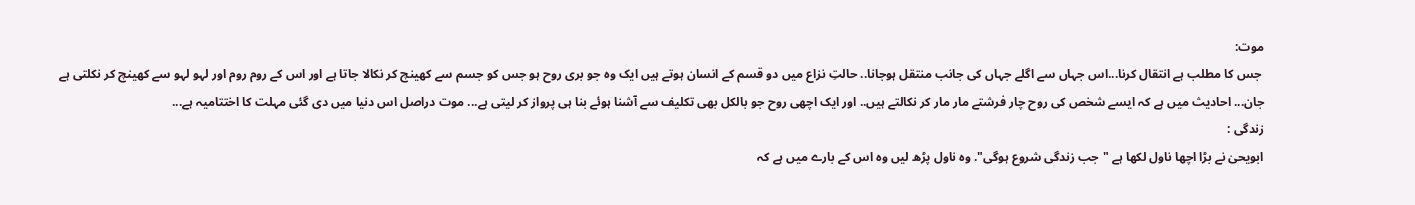موت:
 جس کا مطلب ہے انتقال کرنا...اس جہاں سے اگلے جہاں کی جانب منتقل ہوجانا.. حالتِ نزاع میں دو قسم کے انسان ہوتے ہیں ایک وہ جو بری روح ہو جس کو جسم سے کھینچ کر نکالا جاتا ہے اور اس کے روم روم اور لہو لہو سے کھینچ کر نکلتی ہے جان... احادیث میں ہے کہ ایسے شخص کی روح چار فرشتے مار مار کر نکالتے ہیں.. اور ایک اچھی روح جو بالکل بھی تکلیف سے آشنا ہوئے بنا ہی پرواز کر لیتی ہے... موت دراصل اس دنیا میں دی گئی مہلت کا اختتامیہ ہے...
زندگی :
ابویحیٰ نے بڑا اچھا ناول لکھا ہے "جب زندگی شروع ہوگی". وہ ناول پڑھ لیں وہ اس کے بارے میں ہے کہ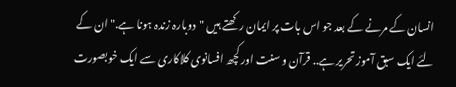انسان کے مرنے کے بعد جو اس بات پر ایمان رکھتے ہیں "دوبارہ زندہ ہونا ہے." ان کے لئے ایک سبق آموز تحریر ہے.. قرآن و سنت اور کچھ افسانوی کلاکاری سے ایک خوبصورت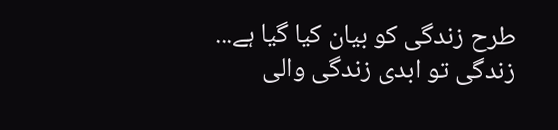طرح زندگی کو بیان کیا گیا ہے...
زندگی تو ابدی زندگی والی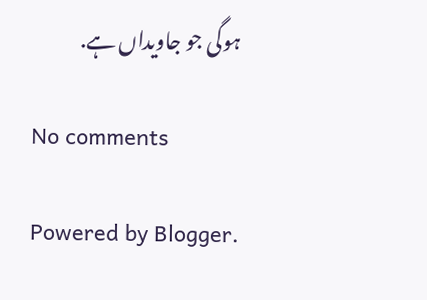ہوگی جو جاویداں ہے.

No comments

Powered by Blogger.